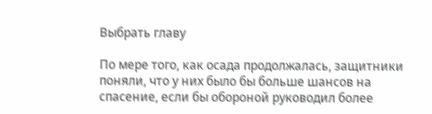Выбрать главу

По мере того, как осада продолжалась, защитники поняли, что у них было бы больше шансов на спасение, если бы обороной руководил более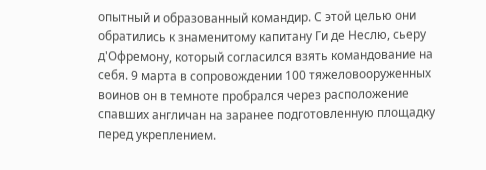опытный и образованный командир. С этой целью они обратились к знаменитому капитану Ги де Неслю, сьеру д'Офремону, который согласился взять командование на себя. 9 марта в сопровождении 100 тяжеловооруженных воинов он в темноте пробрался через расположение спавших англичан на заранее подготовленную площадку перед укреплением.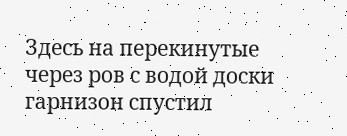Здесь на перекинутые через ров с водой доски гарнизон спустил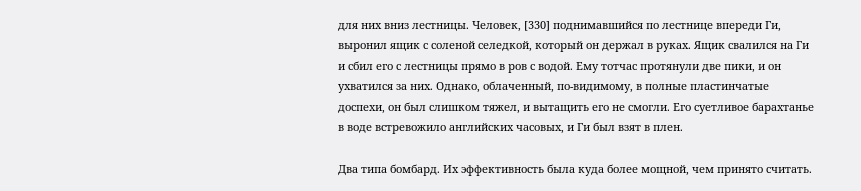для них вниз лестницы. Человек, [330] поднимавшийся по лестнице впереди Ги, выронил ящик с соленой селедкой, который он держал в руках. Ящик свалился на Ги и сбил его с лестницы прямо в ров с водой. Ему тотчас протянули две пики, и он ухватился за них. Однако, облаченный, по-видимому, в полные пластинчатые доспехи, он был слишком тяжел, и вытащить его не смогли. Его суетливое барахтанье в воде встревожило английских часовых, и Ги был взят в плен.

Два типа бомбард. Их эффективность была куда более мощной, чем принято считать.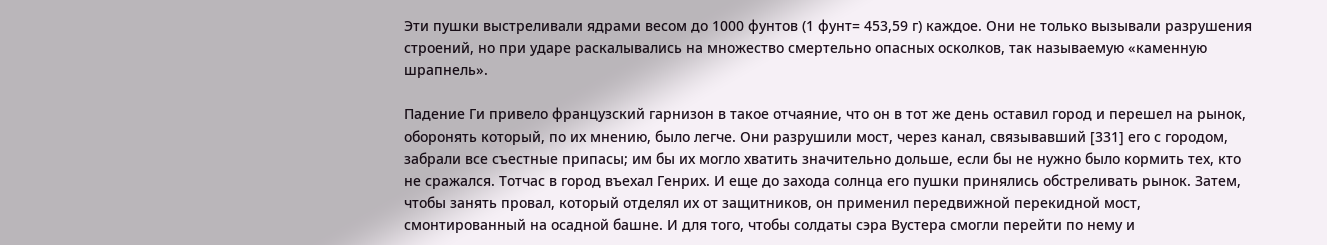Эти пушки выстреливали ядрами весом до 1000 фунтов (1 фунт= 453,59 г) каждое. Они не только вызывали разрушения строений, но при ударе раскалывались на множество смертельно опасных осколков, так называемую «каменную шрапнель».

Падение Ги привело французский гарнизон в такое отчаяние, что он в тот же день оставил город и перешел на рынок, оборонять который, по их мнению, было легче. Они разрушили мост, через канал, связывавший [331] его с городом, забрали все съестные припасы; им бы их могло хватить значительно дольше, если бы не нужно было кормить тех, кто не сражался. Тотчас в город въехал Генрих. И еще до захода солнца его пушки принялись обстреливать рынок. Затем, чтобы занять провал, который отделял их от защитников, он применил передвижной перекидной мост, смонтированный на осадной башне. И для того, чтобы солдаты сэра Вустера смогли перейти по нему и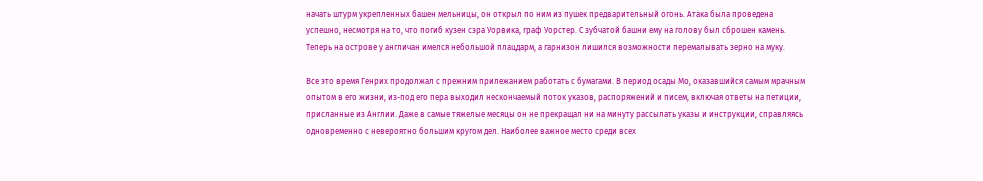начать штурм укрепленных башен мельницы, он открыл по ним из пушек предварительный огонь. Атака была проведена успешно, несмотря на то, что погиб кузен сэра Уорвика, граф Уорстер. С зубчатой башни ему на голову был сброшен камень. Теперь на острове у англичан имелся небольшой плацдарм, а гарнизон лишился возможности перемалывать зерно на муку.

Все это время Генрих продолжал с прежним прилежанием работать с бумагами. В период осады Мо, оказавшийся самым мрачным опытом в его жизни, из-под его пера выходил нескончаемый поток указов, распоряжений и писем, включая ответы на петиции, присланные из Англии. Даже в самые тяжелые месяцы он не прекращал ни на минуту рассылать указы и инструкции, справляясь одновременно с невероятно большим кругом дел. Наиболее важное место среди всех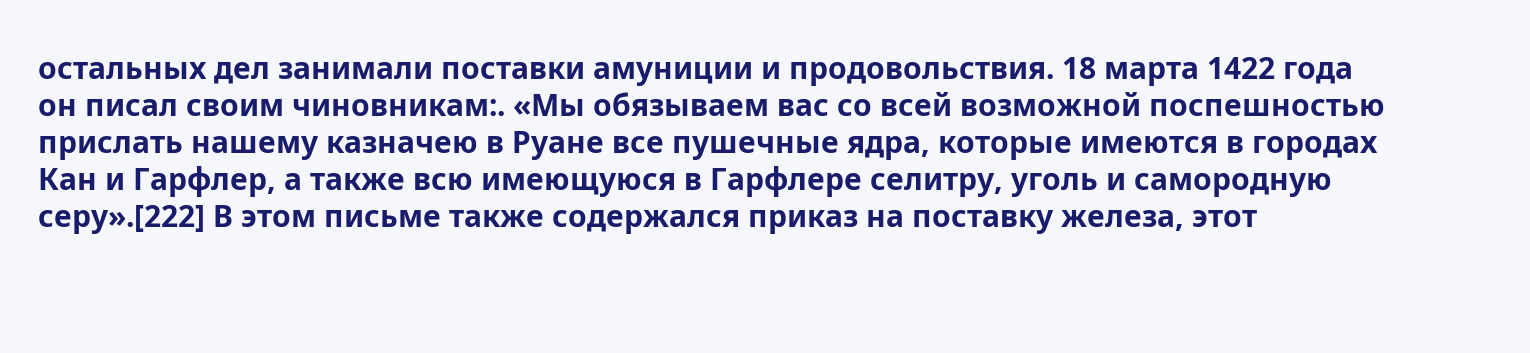остальных дел занимали поставки амуниции и продовольствия. 18 марта 1422 года он писал своим чиновникам:. «Мы обязываем вас со всей возможной поспешностью прислать нашему казначею в Руане все пушечные ядра, которые имеются в городах Кан и Гарфлер, а также всю имеющуюся в Гарфлере селитру, уголь и самородную серу».[222] В этом письме также содержался приказ на поставку железа, этот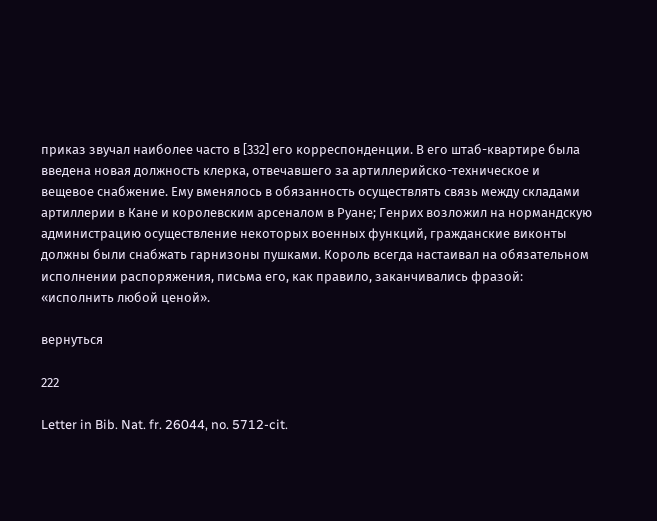приказ звучал наиболее часто в [332] его корреспонденции. В его штаб-квартире была введена новая должность клерка, отвечавшего за артиллерийско-техническое и вещевое снабжение. Ему вменялось в обязанность осуществлять связь между складами артиллерии в Кане и королевским арсеналом в Руане; Генрих возложил на нормандскую администрацию осуществление некоторых военных функций, гражданские виконты должны были снабжать гарнизоны пушками. Король всегда настаивал на обязательном исполнении распоряжения, письма его, как правило, заканчивались фразой: «исполнить любой ценой».

вернуться

222

Letter in Bib. Nat. fr. 26044, no. 5712-cit.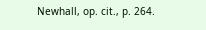Newhall, op. cit., p. 264.